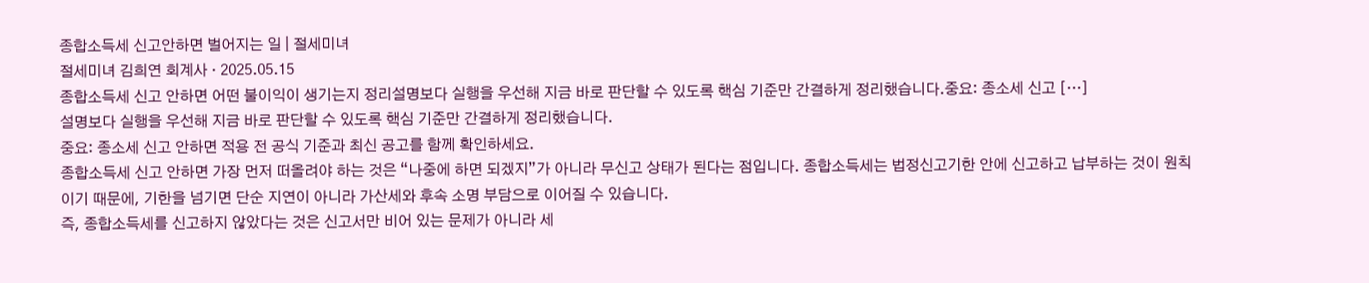종합소득세 신고안하면 벌어지는 일 | 절세미녀
절세미녀 김희연 회계사 · 2025.05.15
종합소득세 신고 안하면 어떤 불이익이 생기는지 정리설명보다 실행을 우선해 지금 바로 판단할 수 있도록 핵심 기준만 간결하게 정리했습니다.중요: 종소세 신고 […]
설명보다 실행을 우선해 지금 바로 판단할 수 있도록 핵심 기준만 간결하게 정리했습니다.
중요: 종소세 신고 안하면 적용 전 공식 기준과 최신 공고를 함께 확인하세요.
종합소득세 신고 안하면 가장 먼저 떠올려야 하는 것은 “나중에 하면 되겠지”가 아니라 무신고 상태가 된다는 점입니다. 종합소득세는 법정신고기한 안에 신고하고 납부하는 것이 원칙이기 때문에, 기한을 넘기면 단순 지연이 아니라 가산세와 후속 소명 부담으로 이어질 수 있습니다.
즉, 종합소득세를 신고하지 않았다는 것은 신고서만 비어 있는 문제가 아니라 세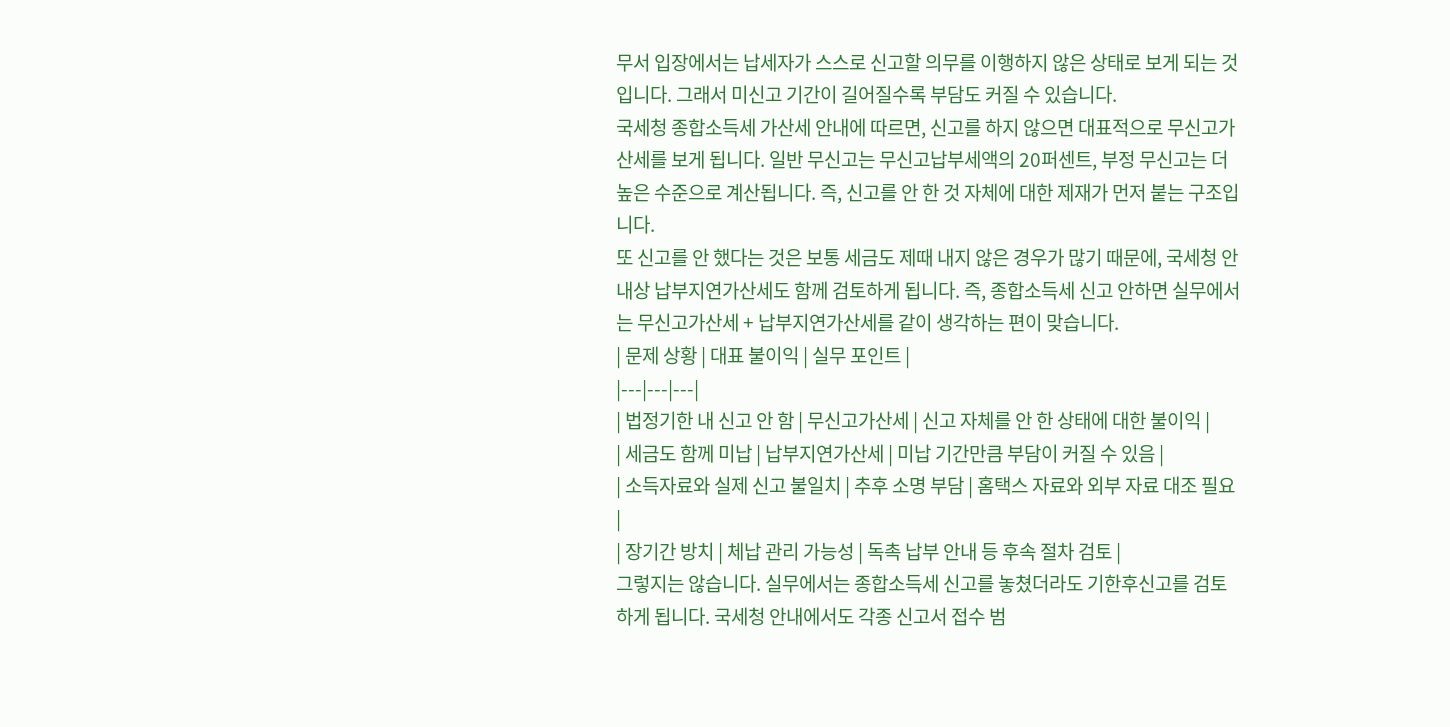무서 입장에서는 납세자가 스스로 신고할 의무를 이행하지 않은 상태로 보게 되는 것입니다. 그래서 미신고 기간이 길어질수록 부담도 커질 수 있습니다.
국세청 종합소득세 가산세 안내에 따르면, 신고를 하지 않으면 대표적으로 무신고가산세를 보게 됩니다. 일반 무신고는 무신고납부세액의 20퍼센트, 부정 무신고는 더 높은 수준으로 계산됩니다. 즉, 신고를 안 한 것 자체에 대한 제재가 먼저 붙는 구조입니다.
또 신고를 안 했다는 것은 보통 세금도 제때 내지 않은 경우가 많기 때문에, 국세청 안내상 납부지연가산세도 함께 검토하게 됩니다. 즉, 종합소득세 신고 안하면 실무에서는 무신고가산세 + 납부지연가산세를 같이 생각하는 편이 맞습니다.
| 문제 상황 | 대표 불이익 | 실무 포인트 |
|---|---|---|
| 법정기한 내 신고 안 함 | 무신고가산세 | 신고 자체를 안 한 상태에 대한 불이익 |
| 세금도 함께 미납 | 납부지연가산세 | 미납 기간만큼 부담이 커질 수 있음 |
| 소득자료와 실제 신고 불일치 | 추후 소명 부담 | 홈택스 자료와 외부 자료 대조 필요 |
| 장기간 방치 | 체납 관리 가능성 | 독촉 납부 안내 등 후속 절차 검토 |
그렇지는 않습니다. 실무에서는 종합소득세 신고를 놓쳤더라도 기한후신고를 검토하게 됩니다. 국세청 안내에서도 각종 신고서 접수 범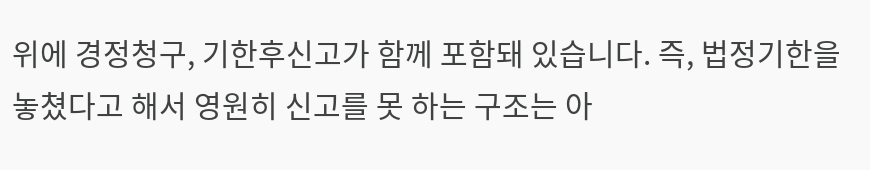위에 경정청구, 기한후신고가 함께 포함돼 있습니다. 즉, 법정기한을 놓쳤다고 해서 영원히 신고를 못 하는 구조는 아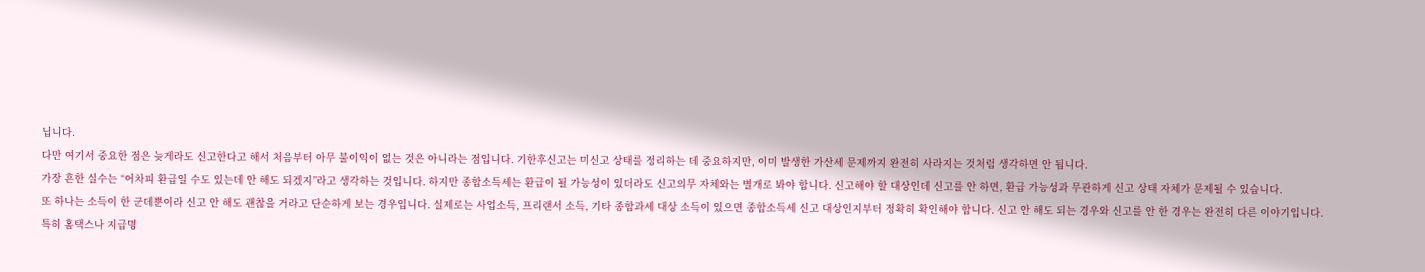닙니다.
다만 여기서 중요한 점은 늦게라도 신고한다고 해서 처음부터 아무 불이익이 없는 것은 아니라는 점입니다. 기한후신고는 미신고 상태를 정리하는 데 중요하지만, 이미 발생한 가산세 문제까지 완전히 사라지는 것처럼 생각하면 안 됩니다.
가장 흔한 실수는 “어차피 환급일 수도 있는데 안 해도 되겠지”라고 생각하는 것입니다. 하지만 종합소득세는 환급이 될 가능성이 있더라도 신고의무 자체와는 별개로 봐야 합니다. 신고해야 할 대상인데 신고를 안 하면, 환급 가능성과 무관하게 신고 상태 자체가 문제될 수 있습니다.
또 하나는 소득이 한 군데뿐이라 신고 안 해도 괜찮을 거라고 단순하게 보는 경우입니다. 실제로는 사업소득, 프리랜서 소득, 기타 종합과세 대상 소득이 있으면 종합소득세 신고 대상인지부터 정확히 확인해야 합니다. 신고 안 해도 되는 경우와 신고를 안 한 경우는 완전히 다른 이야기입니다.
특히 홈택스나 지급명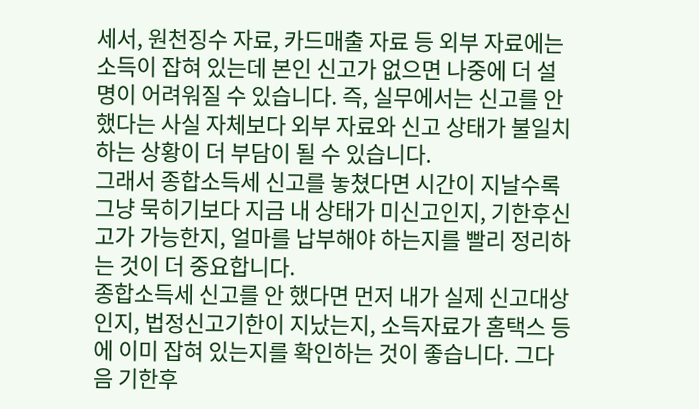세서, 원천징수 자료, 카드매출 자료 등 외부 자료에는 소득이 잡혀 있는데 본인 신고가 없으면 나중에 더 설명이 어려워질 수 있습니다. 즉, 실무에서는 신고를 안 했다는 사실 자체보다 외부 자료와 신고 상태가 불일치하는 상황이 더 부담이 될 수 있습니다.
그래서 종합소득세 신고를 놓쳤다면 시간이 지날수록 그냥 묵히기보다 지금 내 상태가 미신고인지, 기한후신고가 가능한지, 얼마를 납부해야 하는지를 빨리 정리하는 것이 더 중요합니다.
종합소득세 신고를 안 했다면 먼저 내가 실제 신고대상인지, 법정신고기한이 지났는지, 소득자료가 홈택스 등에 이미 잡혀 있는지를 확인하는 것이 좋습니다. 그다음 기한후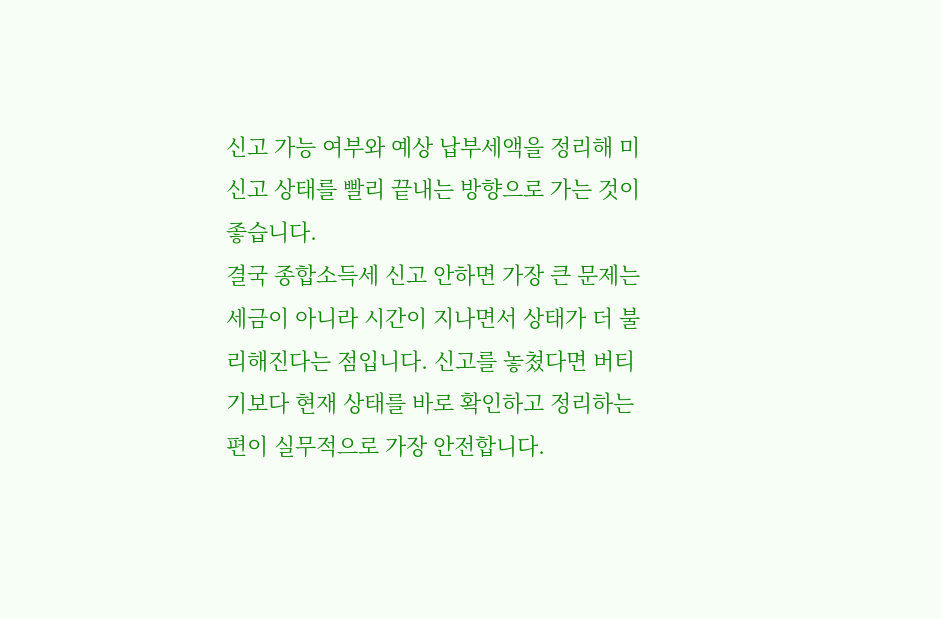신고 가능 여부와 예상 납부세액을 정리해 미신고 상태를 빨리 끝내는 방향으로 가는 것이 좋습니다.
결국 종합소득세 신고 안하면 가장 큰 문제는 세금이 아니라 시간이 지나면서 상태가 더 불리해진다는 점입니다. 신고를 놓쳤다면 버티기보다 현재 상태를 바로 확인하고 정리하는 편이 실무적으로 가장 안전합니다.